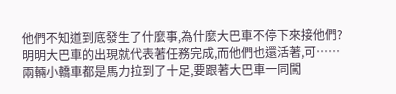他們不知道到底發生了什麼事,為什麼大巴車不停下來接他們?
明明大巴車的出現就代表著任務完成,而他們也還活著,可……
兩輛小轎車都是馬力拉到了十足,要跟著大巴車一同闖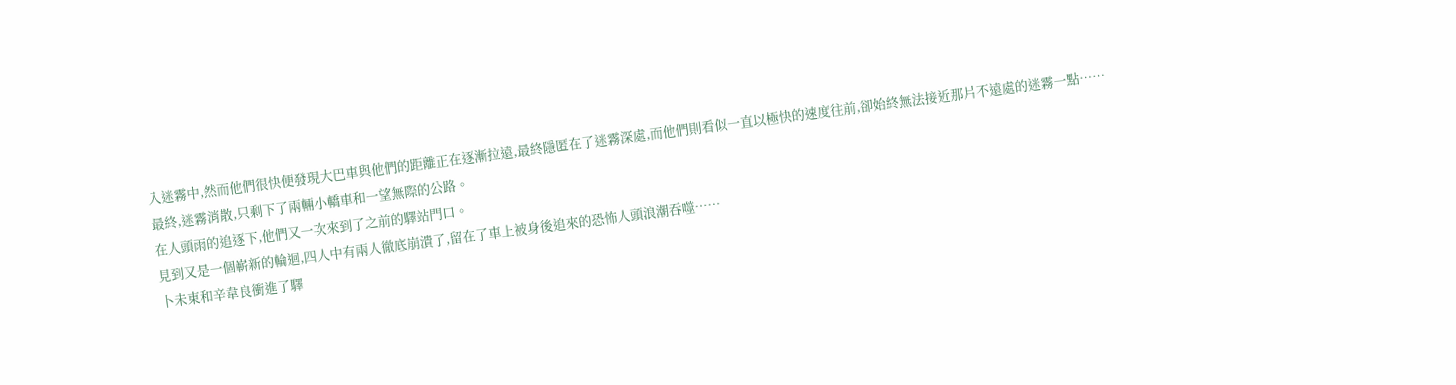入迷霧中,然而他們很快便發現大巴車與他們的距離正在逐漸拉遠,最終隱匿在了迷霧深處,而他們則看似一直以極快的速度往前,卻始終無法接近那片不遠處的迷霧一點……
最終,迷霧消散,只剩下了兩輛小轎車和一望無際的公路。
在人頭雨的追逐下,他們又一次來到了之前的驛站門口。
見到又是一個嶄新的輪迴,四人中有兩人徹底崩潰了,留在了車上被身後追來的恐怖人頭浪潮吞噬……
卜未東和辛韋良衝進了驛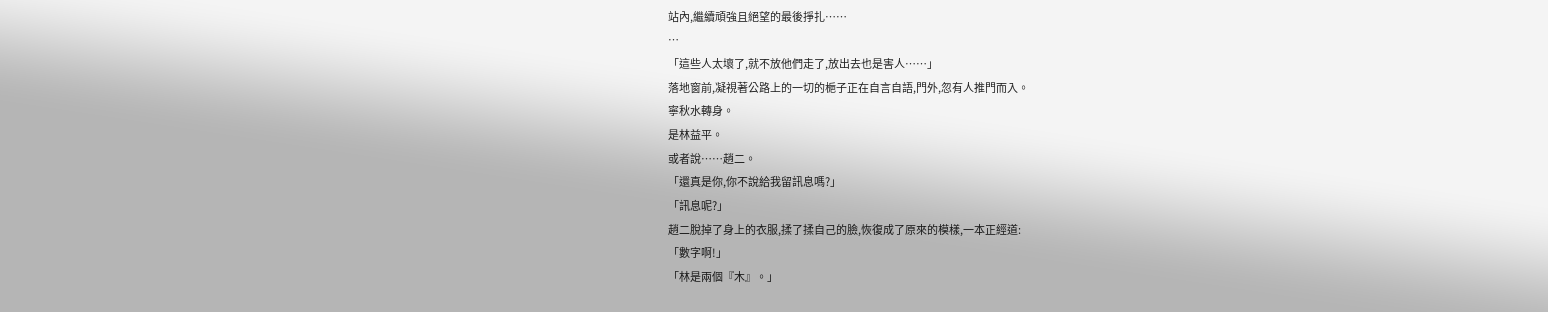站內,繼續頑強且絕望的最後掙扎……
…
「這些人太壞了,就不放他們走了,放出去也是害人……」
落地窗前,凝視著公路上的一切的梔子正在自言自語,門外,忽有人推門而入。
寧秋水轉身。
是林益平。
或者說……趙二。
「還真是你,你不說給我留訊息嗎?」
「訊息呢?」
趙二脫掉了身上的衣服,揉了揉自己的臉,恢復成了原來的模樣,一本正經道:
「數字啊!」
「林是兩個『木』。」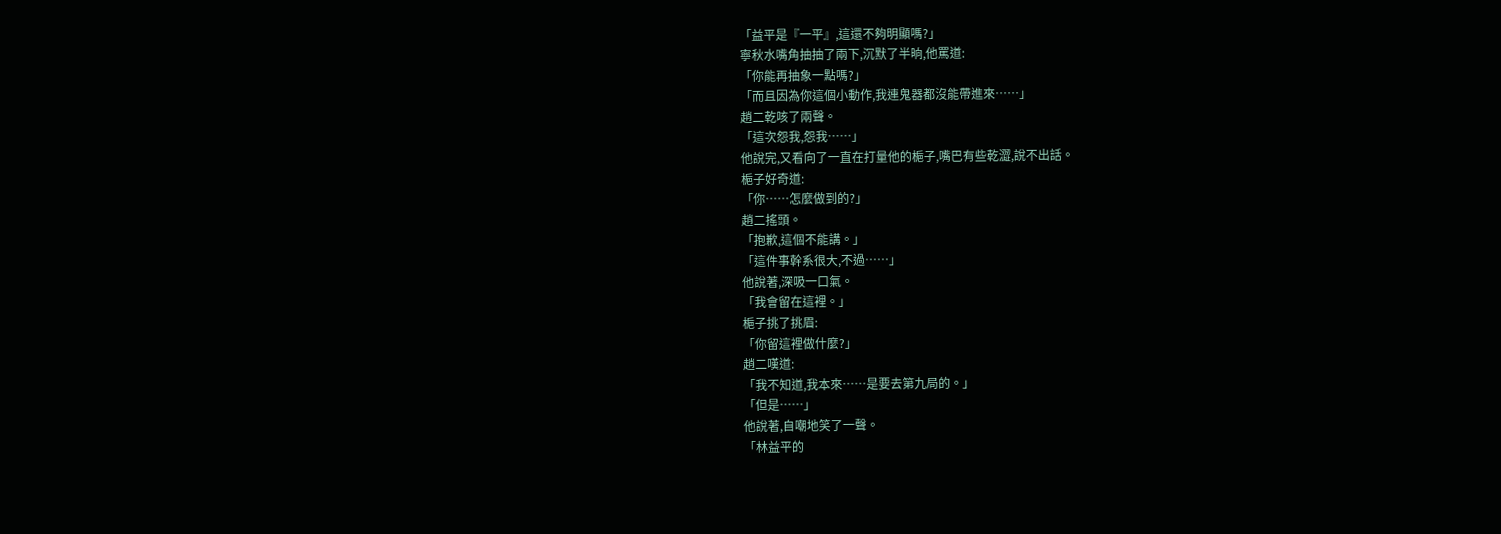「益平是『一平』,這還不夠明顯嗎?」
寧秋水嘴角抽抽了兩下,沉默了半晌,他罵道:
「你能再抽象一點嗎?」
「而且因為你這個小動作,我連鬼器都沒能帶進來……」
趙二乾咳了兩聲。
「這次怨我,怨我……」
他說完,又看向了一直在打量他的梔子,嘴巴有些乾澀,說不出話。
梔子好奇道:
「你……怎麼做到的?」
趙二搖頭。
「抱歉,這個不能講。」
「這件事幹系很大,不過……」
他說著,深吸一口氣。
「我會留在這裡。」
梔子挑了挑眉:
「你留這裡做什麼?」
趙二嘆道:
「我不知道,我本來……是要去第九局的。」
「但是……」
他說著,自嘲地笑了一聲。
「林益平的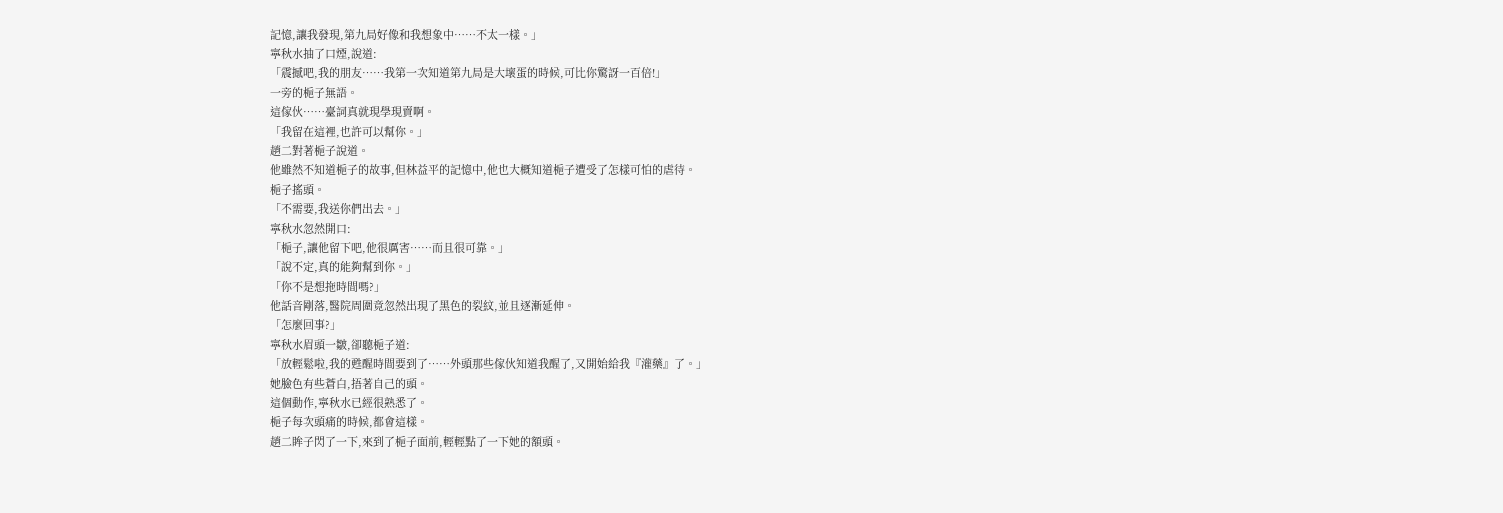記憶,讓我發現,第九局好像和我想象中……不太一樣。」
寧秋水抽了口煙,說道:
「震撼吧,我的朋友……我第一次知道第九局是大壞蛋的時候,可比你驚訝一百倍!」
一旁的梔子無語。
這傢伙……臺詞真就現學現賣啊。
「我留在這裡,也許可以幫你。」
趙二對著梔子說道。
他雖然不知道梔子的故事,但林益平的記憶中,他也大概知道梔子遭受了怎樣可怕的虐待。
梔子搖頭。
「不需要,我送你們出去。」
寧秋水忽然開口:
「梔子,讓他留下吧,他很厲害……而且很可靠。」
「說不定,真的能夠幫到你。」
「你不是想拖時間嗎?」
他話音剛落,醫院周圍竟忽然出現了黑色的裂紋,並且逐漸延伸。
「怎麼回事?」
寧秋水眉頭一皺,卻聽梔子道:
「放輕鬆啦,我的甦醒時間要到了……外頭那些傢伙知道我醒了,又開始給我『灌藥』了。」
她臉色有些蒼白,捂著自己的頭。
這個動作,寧秋水已經很熟悉了。
梔子每次頭痛的時候,都會這樣。
趙二眸子閃了一下,來到了梔子面前,輕輕點了一下她的額頭。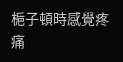梔子頓時感覺疼痛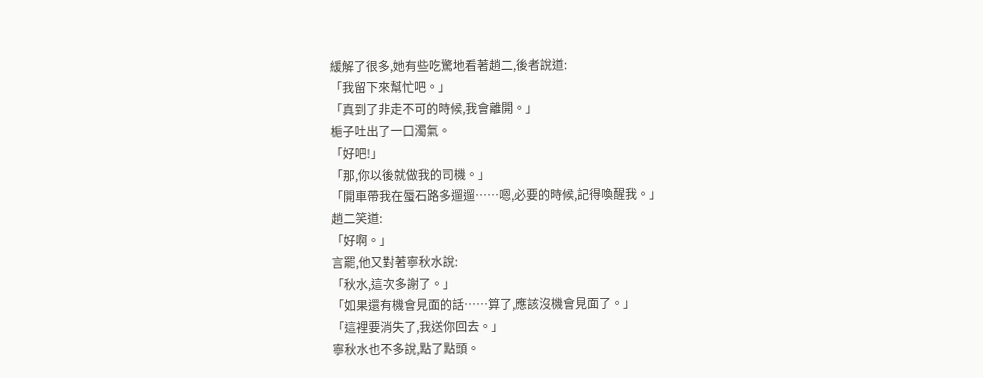緩解了很多,她有些吃驚地看著趙二,後者說道:
「我留下來幫忙吧。」
「真到了非走不可的時候,我會離開。」
梔子吐出了一口濁氣。
「好吧!」
「那,你以後就做我的司機。」
「開車帶我在蜃石路多遛遛……嗯,必要的時候,記得喚醒我。」
趙二笑道:
「好啊。」
言罷,他又對著寧秋水說:
「秋水,這次多謝了。」
「如果還有機會見面的話……算了,應該沒機會見面了。」
「這裡要消失了,我送你回去。」
寧秋水也不多說,點了點頭。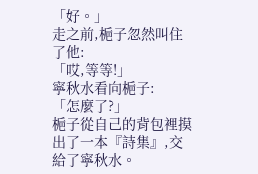「好。」
走之前,梔子忽然叫住了他:
「哎,等等!」
寧秋水看向梔子:
「怎麼了?」
梔子從自己的背包裡摸出了一本『詩集』,交給了寧秋水。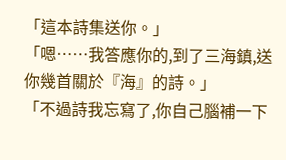「這本詩集送你。」
「嗯……我答應你的,到了三海鎮,送你幾首關於『海』的詩。」
「不過詩我忘寫了,你自己腦補一下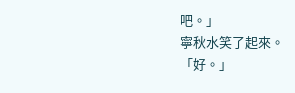吧。」
寧秋水笑了起來。
「好。」